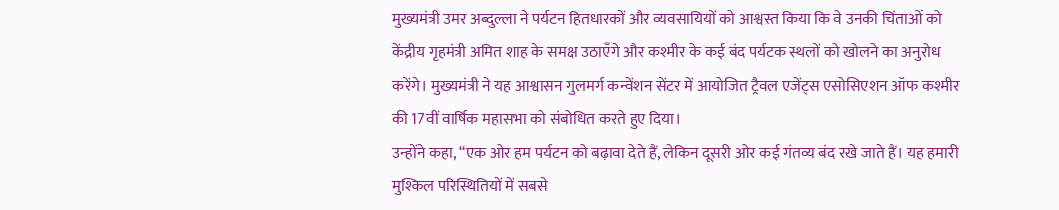मुख्यमंत्री उमर अब्दुल्ला ने पर्यटन हितधारकों और व्यवसायियों को आश्वस्त किया कि वे उनकी चिंताओं को केंद्रीय गृहमंत्री अमित शाह के समक्ष उठाएँगे और कश्मीर के कई बंद पर्यटक स्थलों को खोलने का अनुरोध करेंगे। मुख्यमंत्री ने यह आश्वासन गुलमर्ग कन्वेंशन सेंटर में आयोजित ट्रैवल एजेंट्स एसोसिएशन ऑफ कश्मीर की 17वीं वार्षिक महासभा को संबोधित करते हुए दिया।
उन्होंने कहा, “एक ओर हम पर्यटन को बढ़ावा देते हैं, लेकिन दूसरी ओर कई गंतव्य बंद रखे जाते हैं। यह हमारी मुश्किल परिस्थितियों में सबसे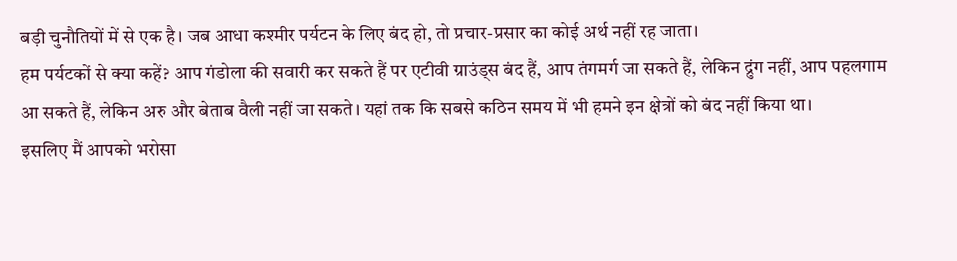बड़ी चुनौतियों में से एक है। जब आधा कश्मीर पर्यटन के लिए बंद हो, तो प्रचार-प्रसार का कोई अर्थ नहीं रह जाता।
हम पर्यटकों से क्या कहें? आप गंडोला की सवारी कर सकते हैं पर एटीवी ग्राउंड्स बंद हैं, आप तंगमर्ग जा सकते हैं, लेकिन द्रुंग नहीं, आप पहलगाम आ सकते हैं, लेकिन अरु और बेताब वैली नहीं जा सकते। यहां तक कि सबसे कठिन समय में भी हमने इन क्षेत्रों को बंद नहीं किया था।
इसलिए मैं आपको भरोसा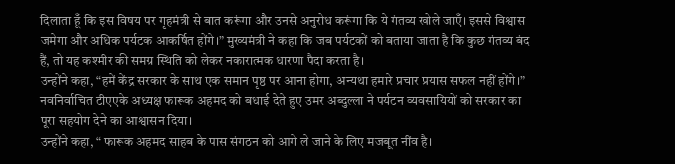दिलाता हूँ कि इस विषय पर गृहमंत्री से बात करूंगा और उनसे अनुरोध करूंगा कि ये गंतव्य खोले जाएँ। इससे विश्वास जमेगा और अधिक पर्यटक आकर्षित होंगे।” मुख्यमंत्री ने कहा कि जब पर्यटकों को बताया जाता है कि कुछ गंतव्य बंद हैं, तो यह कश्मीर की समग्र स्थिति को लेकर नकारात्मक धारणा पैदा करता है।
उन्होंने कहा, “हमें केंद्र सरकार के साथ एक समान पृष्ठ पर आना होगा, अन्यथा हमारे प्रचार प्रयास सफल नहीं होंगे।” नवनिर्वाचित टीएएके अध्यक्ष फारूक अहमद को बधाई देते हुए उमर अब्दुल्ला ने पर्यटन व्यवसायियों को सरकार का पूरा सहयोग देने का आश्वासन दिया।
उन्होंने कहा, “ फारूक अहमद साहब के पास संगठन को आगे ले जाने के लिए मजबूत नींव है।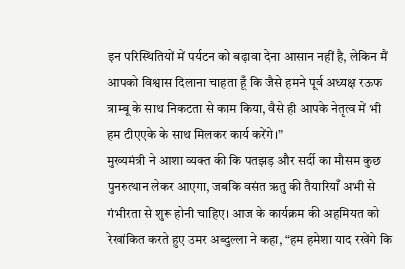इन परिस्थितियों में पर्यटन को बढ़ावा देना आसान नहीं है, लेकिन मैं आपको विश्वास दिलाना चाहता हूँ कि जैसे हमने पूर्व अध्यक्ष रऊफ त्राम्बू के साथ निकटता से काम किया, वैसे ही आपके नेतृत्व में भी हम टीएएके के साथ मिलकर कार्य करेंगे।”
मुख्यमंत्री ने आशा व्यक्त की कि पतझड़ और सर्दी का मौसम कुछ पुनरुत्थान लेकर आएगा, जबकि वसंत ऋतु की तैयारियाँ अभी से गंभीरता से शुरू होनी चाहिए। आज के कार्यक्रम की अहमियत को रेखांकित करते हुए उमर अब्दुल्ला ने कहा, “हम हमेशा याद रखेंगे कि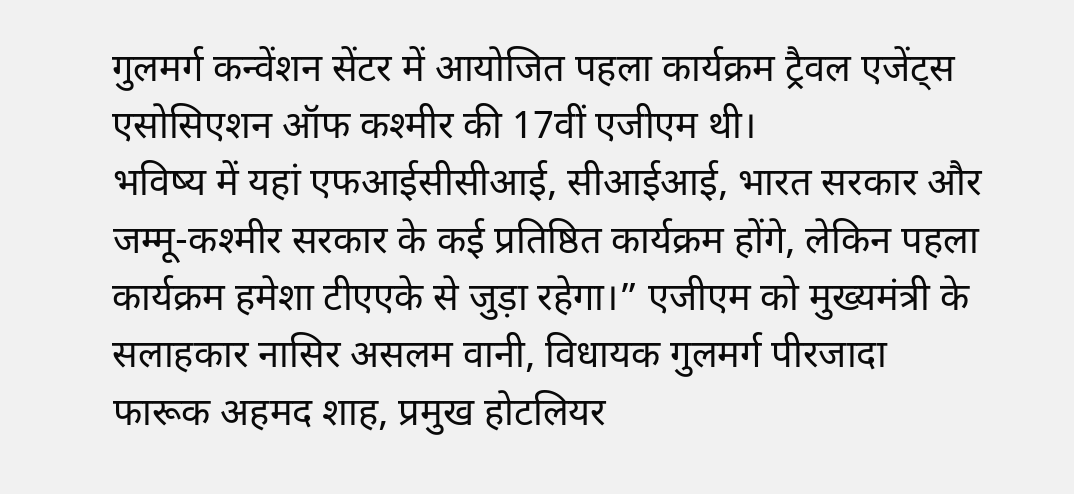गुलमर्ग कन्वेंशन सेंटर में आयोजित पहला कार्यक्रम ट्रैवल एजेंट्स एसोसिएशन ऑफ कश्मीर की 17वीं एजीएम थी।
भविष्य में यहां एफआईसीसीआई, सीआईआई, भारत सरकार और जम्मू-कश्मीर सरकार के कई प्रतिष्ठित कार्यक्रम होंगे, लेकिन पहला कार्यक्रम हमेशा टीएएके से जुड़ा रहेगा।” एजीएम को मुख्यमंत्री के सलाहकार नासिर असलम वानी, विधायक गुलमर्ग पीरजादा फारूक अहमद शाह, प्रमुख होटलियर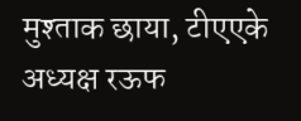मुश्ताक छाया, टीएएके अध्यक्ष रऊफ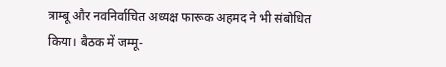त्राम्बू और नवनिर्वाचित अध्यक्ष फारूक अहमद ने भी संबोधित किया। बैठक में जम्मू-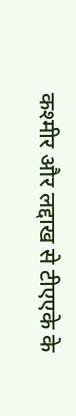कश्मीर और लद्दाख से टीएएके के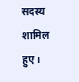सदस्य शामिल हुए।